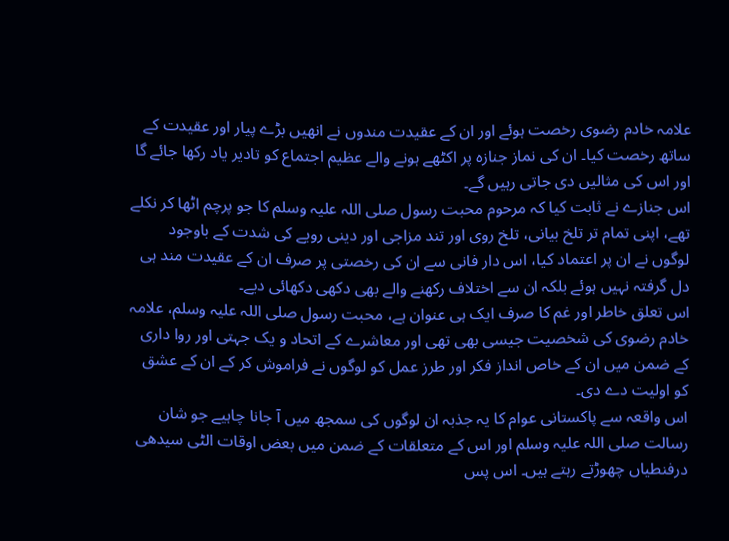علامہ خادم رضوی رخصت ہوئے اور ان کے عقیدت مندوں نے انھیں بڑے پیار اور عقیدت کے ساتھ رخصت کیا۔ ان کی نماز جنازہ پر اکٹھے ہونے والے عظیم اجتماع کو تادیر یاد رکھا جائے گا اور اس کی مثالیں دی جاتی رہیں گے۔
اس جنازے نے ثابت کیا کہ مرحوم محبت رسول صلی اللہ علیہ وسلم کا جو پرچم اٹھا کر نکلے تھے، اپنی تمام تر تلخ بیانی، تلخ روی اور تند مزاجی اور دینی رویے کی شدت کے باوجود لوگوں نے ان پر اعتماد کیا، اس دار فانی سے ان کی رخصتی پر صرف ان کے عقیدت مند ہی دل گرفتہ نہیں ہوئے بلکہ ان سے اختلاف رکھنے والے بھی دکھی دکھائی دیے۔
اس تعلق خاطر اور غم کا صرف ایک ہی عنوان ہے، محبت رسول صلی اللہ علیہ وسلم، علامہ خادم رضوی کی شخصیت جیسی بھی تھی اور معاشرے کے اتحاد و یک جہتی اور روا داری کے ضمن میں ان کے خاص انداز فکر اور طرز عمل کو لوگوں نے فراموش کر کے ان کے عشق کو اولیت دے دی۔
اس واقعہ سے پاکستانی عوام کا یہ جذبہ ان لوگوں کی سمجھ میں آ جانا چاہیے جو شان رسالت صلی اللہ علیہ وسلم اور اس کے متعلقات کے ضمن میں بعض اوقات الٹی سیدھی درفنطیاں چھوڑتے رہتے ہیں۔ اس پس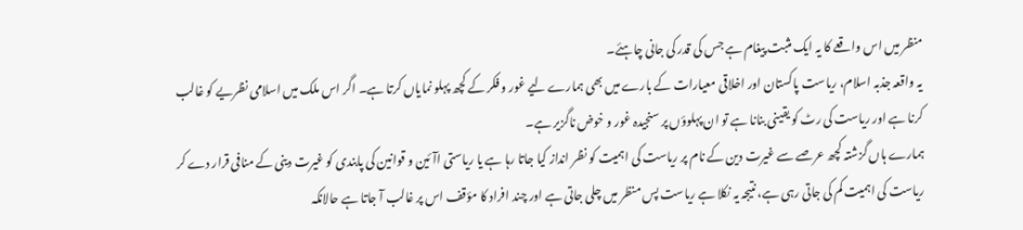منظر میں اس واقعے کا یہ ایک مثبت پیغام ہے جس کی قدر کی جانی چاہئے۔
یہ واقعہ جذبہ اسلام، ریاست پاکستان اور اخلاقی معیارات کے بارے میں بھی ہمارے لیے غور و فکر کے کچھ پہلو نمایاں کرتا ہے۔ اگر اس ملک میں اسلامی نظریے کو غالب کرنا ہے اور ریاست کی رٹ کو یقینی بنانا ہے تو ان پہلوؤں پر سنجیدہ غور و خوض ناگزیر ہے۔
ہمارے ہاں گزشتہ کچھ عرصے سے غیرت دین کے نام پر ریاست کی اہمیت کو نظر انداز کیا جاتا رہا ہے یا ریاستی اآئین و قوانین کی پابندی کو غیرت دینی کے منافی قرار دے کر ریاست کی اہمیت کم کی جاتی رہی ہے، نتیجہ یہ نکلا ہے ریاست پس منظر میں چلی جاتی ہے اور چند افراد کا مؤقف اس پر غالب آ جاتا ہے حالانکہ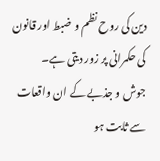دین کی روح نظم و ضبط اور قانون کی حکمرانی پر زور دیتی ہے۔
جوش و جذبے کے ان واقعات سے ثابت ہو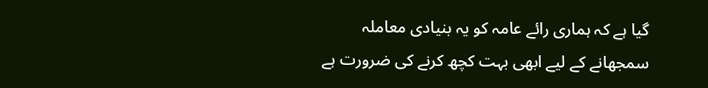گیا ہے کہ ہماری رائے عامہ کو یہ بنیادی معاملہ سمجھانے کے لیے ابھی بہت کچھ کرنے کی ضرورت ہے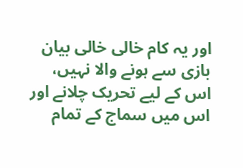اور یہ کام خالی خالی بیان بازی سے ہونے والا نہیں، اس کے لیے تحریک چلانے اور اس میں سماج کے تمام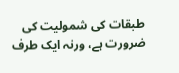طبقات کی شمولیت کی ضرورت ہے، ورنہ ایک طرف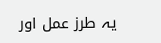یہ طرز عمل اور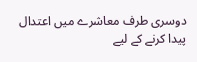دوسری طرف معاشرے میں اعتدال پیدا کرنے کے لیے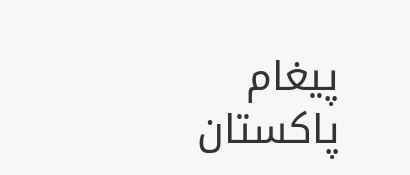پیغام پاکستان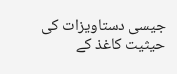جیسی دستاویزات کی حیثیت کاغذ کے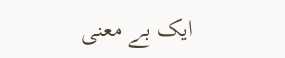ایک بے معنی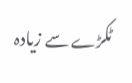ٹکڑے سے زیادہ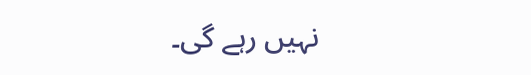نہیں رہے گی۔